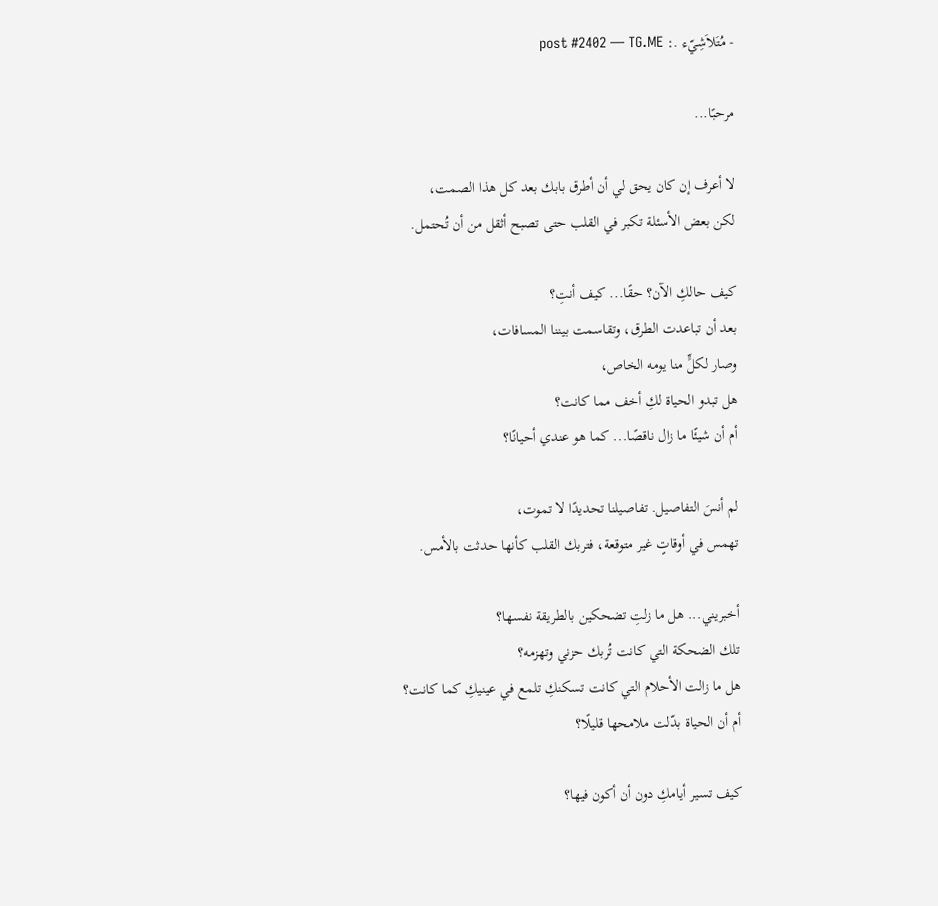- مُتَلاَشِيّء .: post #2402 — TG.ME

مرحبًا...

لا أعرف إن كان يحق لي أن أطرق بابك بعد كل هذا الصمت،
لكن بعض الأسئلة تكبر في القلب حتى تصبح أثقل من أن تُحتمل.

كيف حالكِ الآن؟ حقًا... كيف أنتِ؟
بعد أن تباعدت الطرق، وتقاسمت بيننا المسافات،
وصار لكلٍّ منا يومه الخاص،
هل تبدو الحياة لكِ أخف مما كانت؟
أم أن شيئًا ما زال ناقصًا... كما هو عندي أحيانًا؟

لم أنسَ التفاصيل. تفاصيلنا تحديدًا لا تموت،
تهمس في أوقاتٍ غير متوقعة، فتربك القلب كأنها حدثت بالأمس.

أخبريني... هل ما زلتِ تضحكين بالطريقة نفسها؟
تلك الضحكة التي كانت تُربك حزني وتهزمه؟
هل ما زالت الأحلام التي كانت تسكنكِ تلمع في عينيكِ كما كانت؟
أم أن الحياة بدّلت ملامحها قليلًا؟

كيف تسير أيامكِ دون أن أكون فيها؟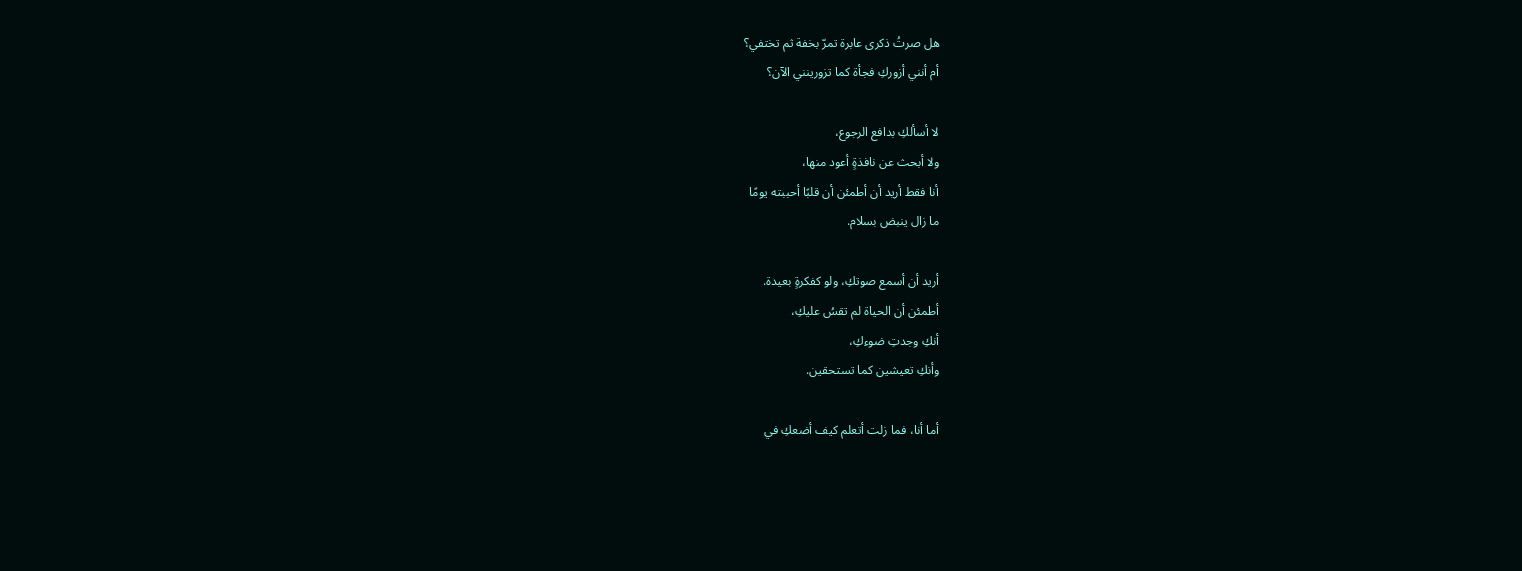هل صرتُ ذكرى عابرة تمرّ بخفة ثم تختفي؟
أم أنني أزوركِ فجأة كما تزورينني الآن؟

لا أسألكِ بدافع الرجوع،
ولا أبحث عن نافذةٍ أعود منها،
أنا فقط أريد أن أطمئن أن قلبًا أحببته يومًا
ما زال ينبض بسلام.

أريد أن أسمع صوتكِ، ولو كفكرةٍ بعيدة.
أطمئن أن الحياة لم تقسُ عليكِ،
أنكِ وجدتِ ضوءكِ،
وأنكِ تعيشين كما تستحقين.

أما أنا، فما زلت أتعلم كيف أضعكِ في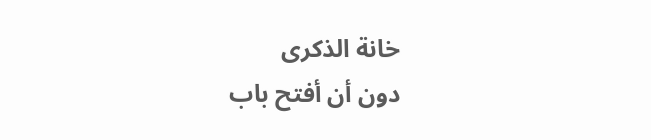خانة الذكرى
دون أن أفتح باب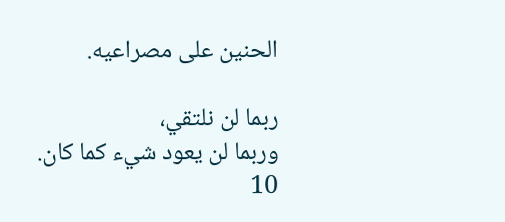الحنين على مصراعيه.

ربما لن نلتقي،
وربما لن يعود شيء كما كان.
10